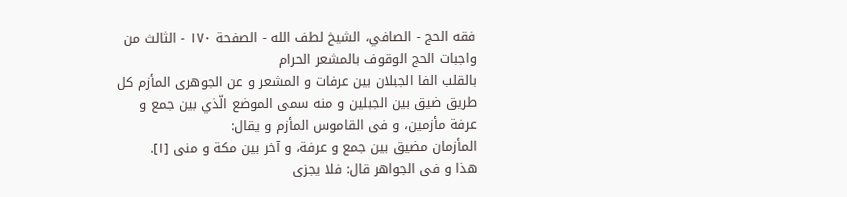فقه الحج - الصافي، الشيخ لطف الله - الصفحة ١٧٠ - الثالث من واجبات الحج الوقوف بالمشعر الحرام
بالقلب الفا الجبلان بين عرفات و المشعر و عن الجوهرى المأزم كل طريق ضيق بين الجبلين و منه سمى الموضع الّذي بين جمع و عرفة مأزمين، و فى القاموس المأزم و يقال:
المأزمان مضيق بين جمع و عرفة، و آخر بين مكة و منى [١].
هذا و فى الجواهر قال: فلا يجزى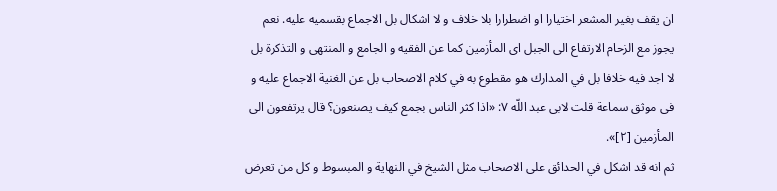ان يقف بغير المشعر اختيارا او اضطرارا بلا خلاف و لا اشكال بل الاجماع بقسميه عليه. نعم يجوز مع الزحام الارتفاع الى الجبل اى المأزمين كما عن الفقيه و الجامع و المنتهى و التذكرة بل لا اجد فيه خلافا بل في المدارك هو مقطوع به في كلام الاصحاب بل عن الغنية الاجماع عليه و فى موثق سماعة قلت لابى عبد اللّه ٧: «اذا كثر الناس بجمع كيف يصنعون؟ قال يرتفعون الى المأزمين [٢]».
ثم انه قد اشكل في الحدائق على الاصحاب مثل الشيخ في النهاية و المبسوط و كل من تعرض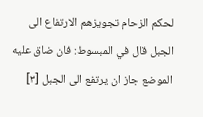لحكم الزحام تجويزهم الارتفاع الى الجبل قال في المبسوط: فان ضاق عليه الموضع جاز ان يرتفع الى الجبل [٣]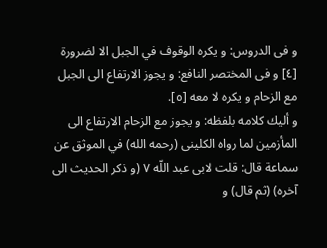و فى الدروس: و يكره الوقوف في الجبل الا لضرورة [٤] و فى المختصر النافع: و يجوز الارتفاع الى الجبل مع الزحام و يكره لا معه [٥].
و أليك كلامه بلفظه: و يجوز مع الزحام الارتفاع الى المأزمين لما رواه الكلينى (رحمه الله) في الموثق عن سماعة قال: قلت لابى عبد اللّه ٧ (و ذكر الحديث الى آخره) (ثم قال) و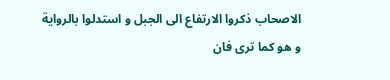الاصحاب ذكروا الارتفاع الى الجبل و استدلوا بالرواية و هو كما ترى فان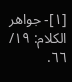[١]- جواهر الكلام: ١٩/ ٦٦.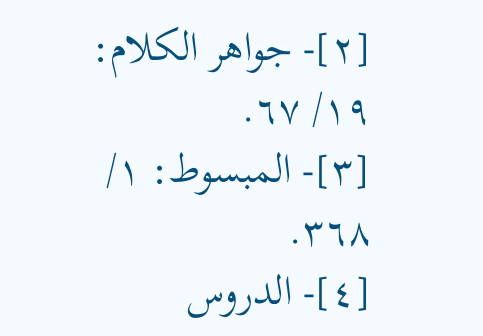[٢]- جواهر الكلام: ١٩/ ٦٧.
[٣]- المبسوط: ١/ ٣٦٨.
[٤]- الدروس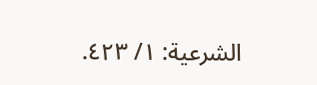الشرعية: ١/ ٤٢٣.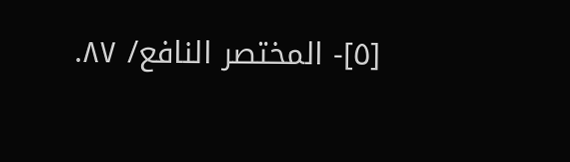[٥]- المختصر النافع/ ٨٧.